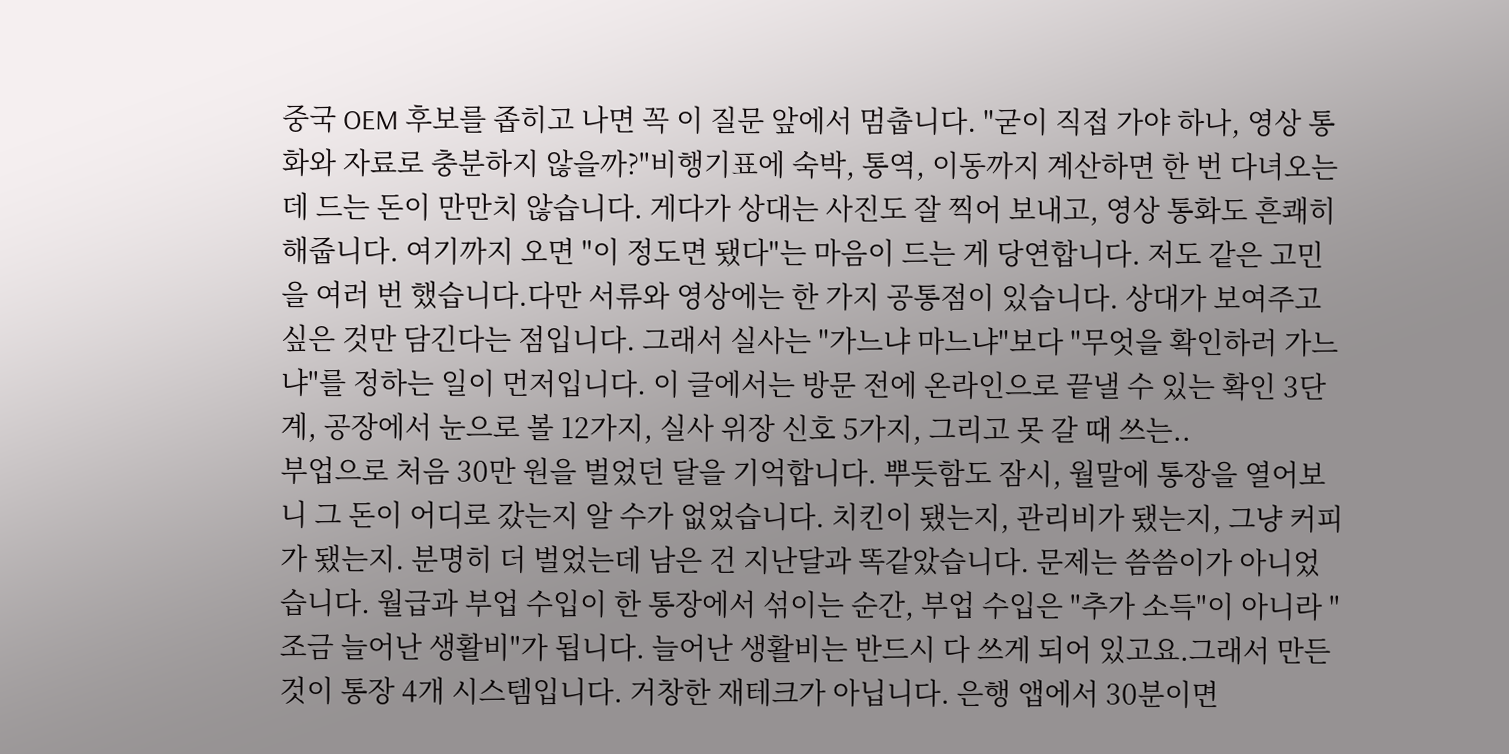중국 OEM 후보를 좁히고 나면 꼭 이 질문 앞에서 멈춥니다. "굳이 직접 가야 하나, 영상 통화와 자료로 충분하지 않을까?"비행기표에 숙박, 통역, 이동까지 계산하면 한 번 다녀오는 데 드는 돈이 만만치 않습니다. 게다가 상대는 사진도 잘 찍어 보내고, 영상 통화도 흔쾌히 해줍니다. 여기까지 오면 "이 정도면 됐다"는 마음이 드는 게 당연합니다. 저도 같은 고민을 여러 번 했습니다.다만 서류와 영상에는 한 가지 공통점이 있습니다. 상대가 보여주고 싶은 것만 담긴다는 점입니다. 그래서 실사는 "가느냐 마느냐"보다 "무엇을 확인하러 가느냐"를 정하는 일이 먼저입니다. 이 글에서는 방문 전에 온라인으로 끝낼 수 있는 확인 3단계, 공장에서 눈으로 볼 12가지, 실사 위장 신호 5가지, 그리고 못 갈 때 쓰는..
부업으로 처음 30만 원을 벌었던 달을 기억합니다. 뿌듯함도 잠시, 월말에 통장을 열어보니 그 돈이 어디로 갔는지 알 수가 없었습니다. 치킨이 됐는지, 관리비가 됐는지, 그냥 커피가 됐는지. 분명히 더 벌었는데 남은 건 지난달과 똑같았습니다. 문제는 씀씀이가 아니었습니다. 월급과 부업 수입이 한 통장에서 섞이는 순간, 부업 수입은 "추가 소득"이 아니라 "조금 늘어난 생활비"가 됩니다. 늘어난 생활비는 반드시 다 쓰게 되어 있고요.그래서 만든 것이 통장 4개 시스템입니다. 거창한 재테크가 아닙니다. 은행 앱에서 30분이면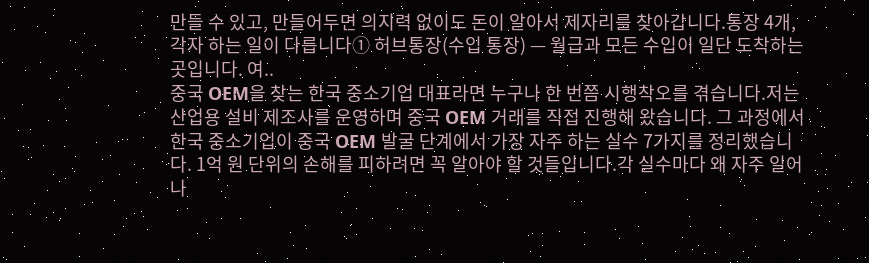만들 수 있고, 만들어두면 의지력 없이도 돈이 알아서 제자리를 찾아갑니다.통장 4개, 각자 하는 일이 다릅니다① 허브통장(수입 통장) — 월급과 모든 수입이 일단 도착하는 곳입니다. 여..
중국 OEM을 찾는 한국 중소기업 대표라면 누구나 한 번쯤 시행착오를 겪습니다.저는 산업용 설비 제조사를 운영하며 중국 OEM 거래를 직접 진행해 왔습니다. 그 과정에서 한국 중소기업이 중국 OEM 발굴 단계에서 가장 자주 하는 실수 7가지를 정리했습니다. 1억 원 단위의 손해를 피하려면 꼭 알아야 할 것들입니다.각 실수마다 왜 자주 일어나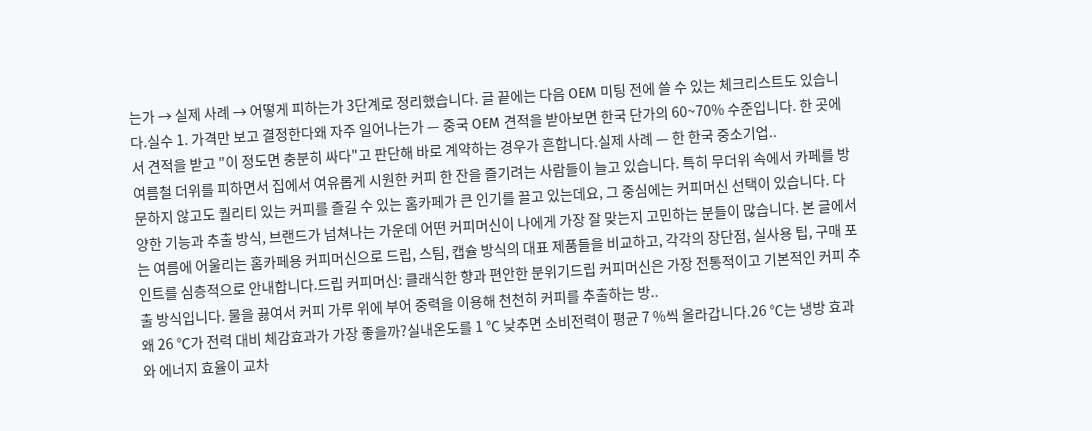는가 → 실제 사례 → 어떻게 피하는가 3단계로 정리했습니다. 글 끝에는 다음 OEM 미팅 전에 쓸 수 있는 체크리스트도 있습니다.실수 1. 가격만 보고 결정한다왜 자주 일어나는가 — 중국 OEM 견적을 받아보면 한국 단가의 60~70% 수준입니다. 한 곳에서 견적을 받고 "이 정도면 충분히 싸다"고 판단해 바로 계약하는 경우가 흔합니다.실제 사례 — 한 한국 중소기업..
여름철 더위를 피하면서 집에서 여유롭게 시원한 커피 한 잔을 즐기려는 사람들이 늘고 있습니다. 특히 무더위 속에서 카페를 방문하지 않고도 퀄리티 있는 커피를 즐길 수 있는 홈카페가 큰 인기를 끌고 있는데요, 그 중심에는 커피머신 선택이 있습니다. 다양한 기능과 추출 방식, 브랜드가 넘쳐나는 가운데 어떤 커피머신이 나에게 가장 잘 맞는지 고민하는 분들이 많습니다. 본 글에서는 여름에 어울리는 홈카페용 커피머신으로 드립, 스팀, 캡슐 방식의 대표 제품들을 비교하고, 각각의 장단점, 실사용 팁, 구매 포인트를 심층적으로 안내합니다.드립 커피머신: 클래식한 향과 편안한 분위기드립 커피머신은 가장 전통적이고 기본적인 커피 추출 방식입니다. 물을 끓여서 커피 가루 위에 부어 중력을 이용해 천천히 커피를 추출하는 방..
왜 26 ℃가 전력 대비 체감효과가 가장 좋을까?실내온도를 1 ℃ 낮추면 소비전력이 평균 7 %씩 올라갑니다.26 ℃는 냉방 효과와 에너지 효율이 교차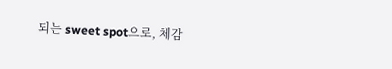되는 sweet spot으로, 체감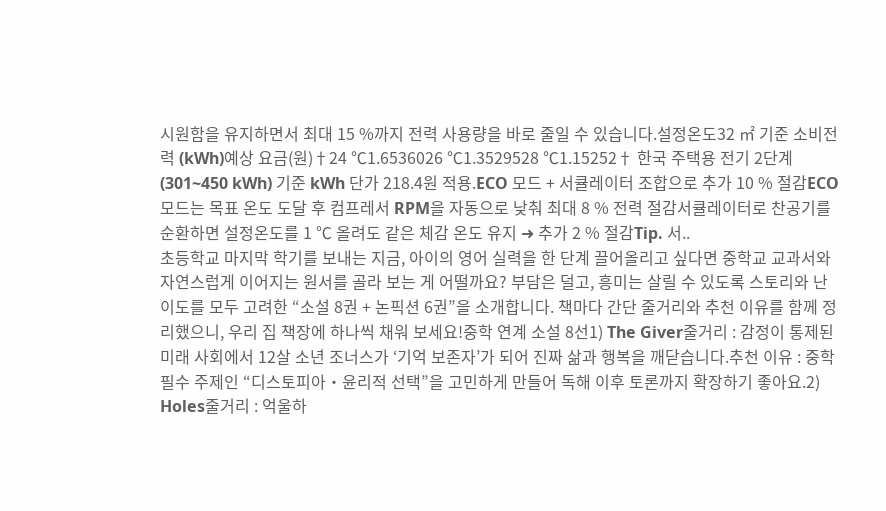시원함을 유지하면서 최대 15 %까지 전력 사용량을 바로 줄일 수 있습니다.설정온도32 ㎡ 기준 소비전력 (kWh)예상 요금(원)†24 ℃1.6536026 ℃1.3529528 ℃1.15252† 한국 주택용 전기 2단계(301~450 kWh) 기준 kWh 단가 218.4원 적용.ECO 모드 + 서큘레이터 조합으로 추가 10 % 절감ECO 모드는 목표 온도 도달 후 컴프레서 RPM을 자동으로 낮춰 최대 8 % 전력 절감서큘레이터로 찬공기를 순환하면 설정온도를 1 ℃ 올려도 같은 체감 온도 유지 ➜ 추가 2 % 절감Tip. 서..
초등학교 마지막 학기를 보내는 지금, 아이의 영어 실력을 한 단계 끌어올리고 싶다면 중학교 교과서와 자연스럽게 이어지는 원서를 골라 보는 게 어떨까요? 부담은 덜고, 흥미는 살릴 수 있도록 스토리와 난이도를 모두 고려한 “소설 8권 + 논픽션 6권”을 소개합니다. 책마다 간단 줄거리와 추천 이유를 함께 정리했으니, 우리 집 책장에 하나씩 채워 보세요!중학 연계 소설 8선1) The Giver줄거리 : 감정이 통제된 미래 사회에서 12살 소년 조너스가 ‘기억 보존자’가 되어 진짜 삶과 행복을 깨닫습니다.추천 이유 : 중학 필수 주제인 “디스토피아‧윤리적 선택”을 고민하게 만들어 독해 이후 토론까지 확장하기 좋아요.2) Holes줄거리 : 억울하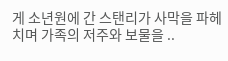게 소년원에 간 스탠리가 사막을 파헤치며 가족의 저주와 보물을 ..